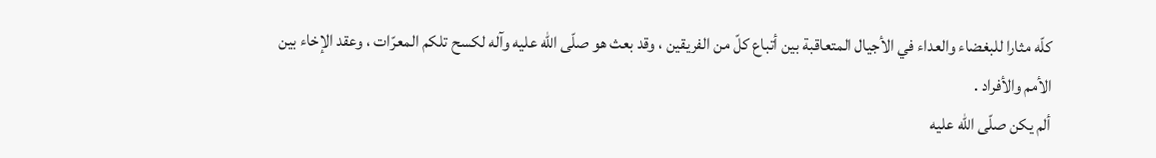كلّه مثارا للبغضاء والعداء في الأجيال المتعاقبة بين أتباع كلّ من الفريقين ، وقد بعث هو صلّى اللّه عليه وآله لكسح تلكم المعرّات ، وعقد الإخاء بين الأمم والأفراد .
ألم يكن صلّى اللّه عليه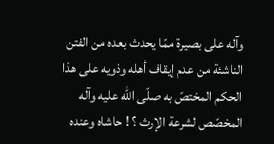وآله على بصيرة ممّا يحدث بعده من الفتن الناشئة من عدم إيقاف أهله وذويه على هذا الحكم المختصّ به صلّى اللّه عليه وآله المخصّص لشرعة الإرث ؟ ! حاشاه وعنده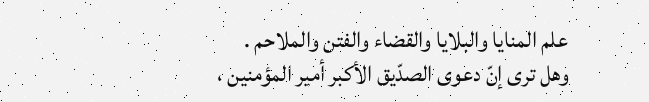علم المنايا والبلايا والقضاء والفتن والملاحم .
وهل ترى إنّ دعوى الصدّيق الأكبر أمير المؤمنين ،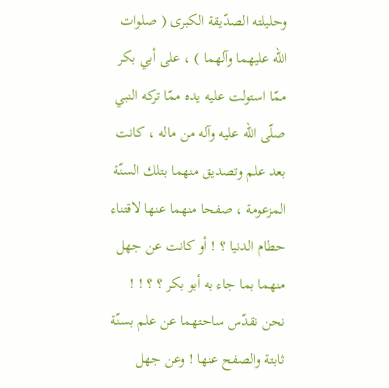وحليلته الصدّيقة الكبرى ( صلوات اللّه عليهما وآلهما ) ، على أبي بكر ممّا استولت عليه يده ممّا تركه النبي صلّى اللّه عليه وآله من ماله ، كانت بعد علم وتصديق منهما بتلك السنّة المزعومة ، صفحا منهما عنها لاقتناء حطام الدنيا ؟ ! أو كانت عن جهل منهما بما جاء به أبو بكر ؟ ؟ ! !
نحن نقدّس ساحتهما عن علم بسنّة ثابتة والصفح عنها ! وعن جهل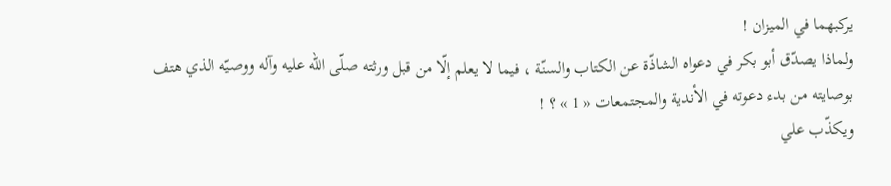يركبهما في الميزان !
ولماذا يصدّق أبو بكر في دعواه الشاذّة عن الكتاب والسنّة ، فيما لا يعلم إلّا من قبل ورثته صلّى اللّه عليه وآله ووصيّه الذي هتف بوصايته من بدء دعوته في الأندية والمجتمعات « 1 » ؟ !
ويكذّب علي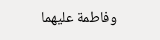وفاطمة عليهما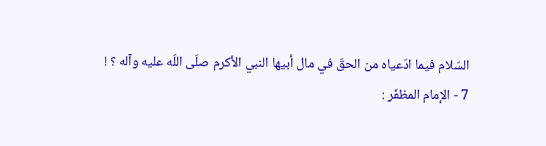السّلام فيما ادّعياه من الحقّ في مال أبيها النبي الأكرم صلّى اللّه عليه وآله ؟ !
7 - الإمام المظفّر :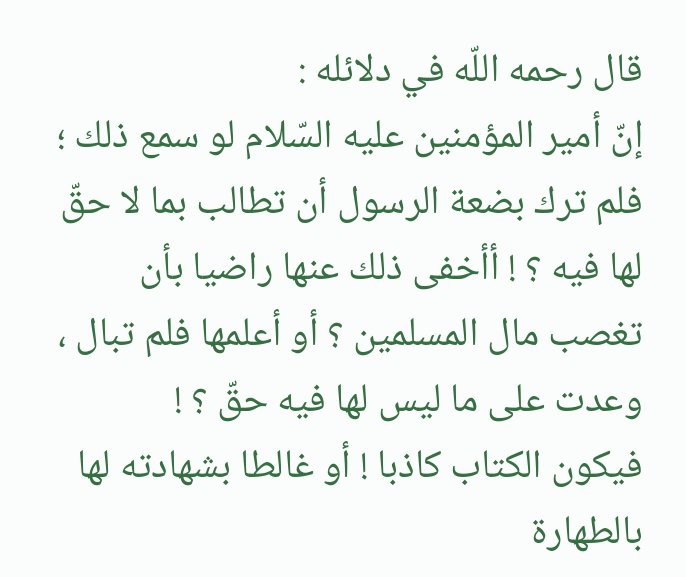قال رحمه اللّه في دلائله :
إنّ أمير المؤمنين عليه السّلام لو سمع ذلك ؛ فلم ترك بضعة الرسول أن تطالب بما لا حقّ لها فيه ؟ ! أأخفى ذلك عنها راضيا بأن تغصب مال المسلمين ؟ أو أعلمها فلم تبال ، وعدت على ما ليس لها فيه حقّ ؟ !
فيكون الكتاب كاذبا ! أو غالطا بشهادته لها بالطهارة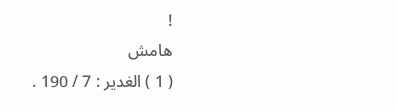!
هامش
( 1 ) الغدير : 7 / 190 .